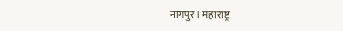नागपुर। महाराष्ट्र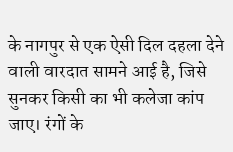के नागपुर से एक ऐसी दिल दहला देने वाली वारदात सामने आई है, जिसे सुनकर किसी का भी कलेजा कांप जाए। रंगों के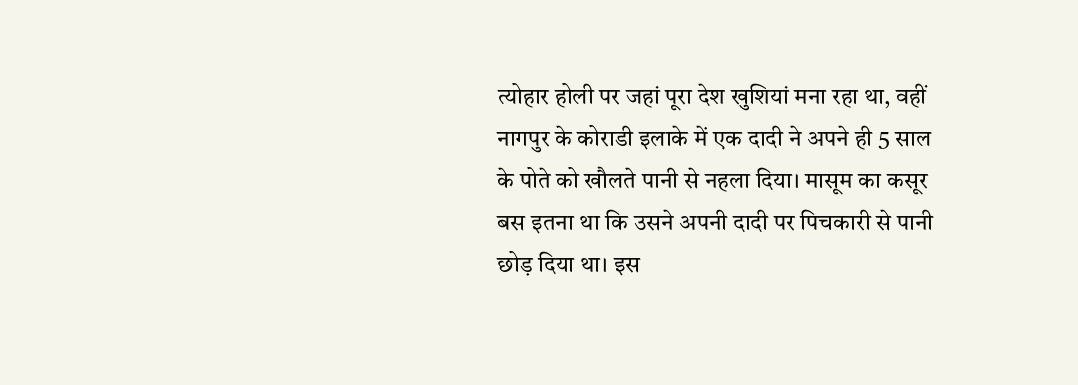त्योहार होली पर जहां पूरा देश खुशियां मना रहा था, वहीं नागपुर के कोराडी इलाके में एक दादी ने अपने ही 5 साल के पोते को खौलते पानी से नहला दिया। मासूम का कसूर बस इतना था कि उसने अपनी दादी पर पिचकारी से पानी छोड़ दिया था। इस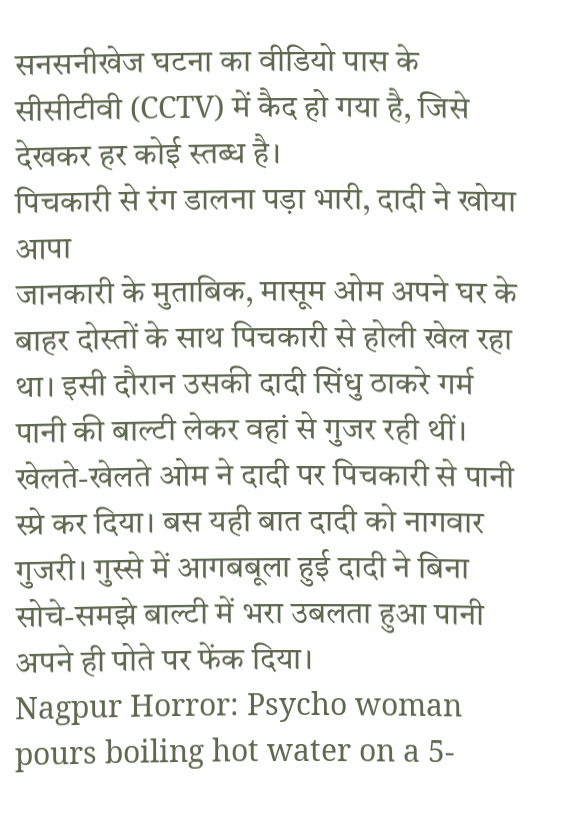सनसनीखेज घटना का वीडियो पास के सीसीटीवी (CCTV) में कैद हो गया है, जिसे देखकर हर कोई स्तब्ध है।
पिचकारी से रंग डालना पड़ा भारी, दादी ने खोया आपा
जानकारी के मुताबिक, मासूम ओम अपने घर के बाहर दोस्तों के साथ पिचकारी से होली खेल रहा था। इसी दौरान उसकी दादी सिंधु ठाकरे गर्म पानी की बाल्टी लेकर वहां से गुजर रही थीं। खेलते-खेलते ओम ने दादी पर पिचकारी से पानी स्प्रे कर दिया। बस यही बात दादी को नागवार गुजरी। गुस्से में आगबबूला हुई दादी ने बिना सोचे-समझे बाल्टी में भरा उबलता हुआ पानी अपने ही पोते पर फेंक दिया।
Nagpur Horror: Psycho woman pours boiling hot water on a 5-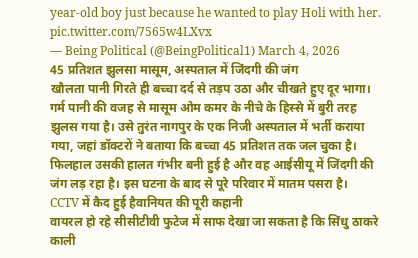year-old boy just because he wanted to play Holi with her. pic.twitter.com/7565w4LXvx
— Being Political (@BeingPolitical1) March 4, 2026
45 प्रतिशत झुलसा मासूम, अस्पताल में जिंदगी की जंग
खौलता पानी गिरते ही बच्चा दर्द से तड़प उठा और चीखते हुए दूर भागा। गर्म पानी की वजह से मासूम ओम कमर के नीचे के हिस्से में बुरी तरह झुलस गया है। उसे तुरंत नागपुर के एक निजी अस्पताल में भर्ती कराया गया, जहां डॉक्टरों ने बताया कि बच्चा 45 प्रतिशत तक जल चुका है। फिलहाल उसकी हालत गंभीर बनी हुई है और वह आईसीयू में जिंदगी की जंग लड़ रहा है। इस घटना के बाद से पूरे परिवार में मातम पसरा है।
CCTV में कैद हुई हैवानियत की पूरी कहानी
वायरल हो रहे सीसीटीवी फुटेज में साफ देखा जा सकता है कि सिंधु ठाकरे काली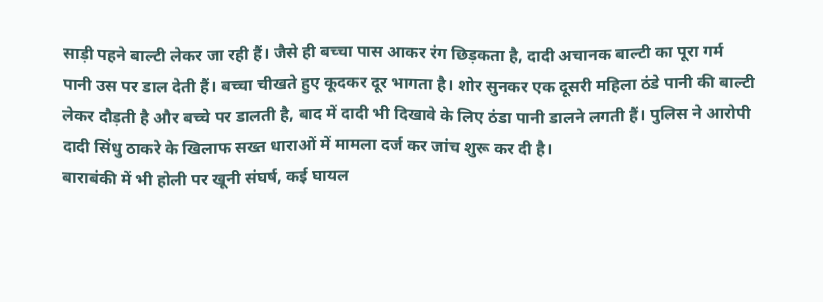साड़ी पहने बाल्टी लेकर जा रही हैं। जैसे ही बच्चा पास आकर रंग छिड़कता है, दादी अचानक बाल्टी का पूरा गर्म पानी उस पर डाल देती हैं। बच्चा चीखते हुए कूदकर दूर भागता है। शोर सुनकर एक दूसरी महिला ठंडे पानी की बाल्टी लेकर दौड़ती है और बच्चे पर डालती है, बाद में दादी भी दिखावे के लिए ठंडा पानी डालने लगती हैं। पुलिस ने आरोपी दादी सिंधु ठाकरे के खिलाफ सख्त धाराओं में मामला दर्ज कर जांच शुरू कर दी है।
बाराबंकी में भी होली पर खूनी संघर्ष, कई घायल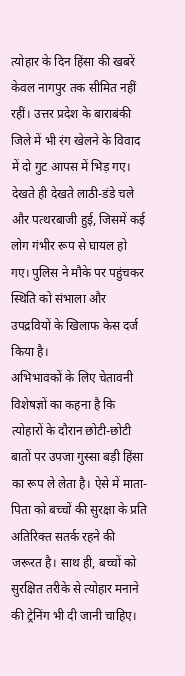त्योहार के दिन हिंसा की खबरें केवल नागपुर तक सीमित नहीं रहीं। उत्तर प्रदेश के बाराबंकी जिले में भी रंग खेलने के विवाद में दो गुट आपस में भिड़ गए। देखते ही देखते लाठी-डंडे चले और पत्थरबाजी हुई, जिसमें कई लोग गंभीर रूप से घायल हो गए। पुलिस ने मौके पर पहुंचकर स्थिति को संभाला और उपद्रवियों के खिलाफ केस दर्ज किया है।
अभिभावकों के लिए चेतावनी
विशेषज्ञों का कहना है कि त्योहारों के दौरान छोटी-छोटी बातों पर उपजा गुस्सा बड़ी हिंसा का रूप ले लेता है। ऐसे में माता-पिता को बच्चों की सुरक्षा के प्रति अतिरिक्त सतर्क रहने की जरूरत है। साथ ही, बच्चों को सुरक्षित तरीके से त्योहार मनाने की ट्रेनिंग भी दी जानी चाहिए।